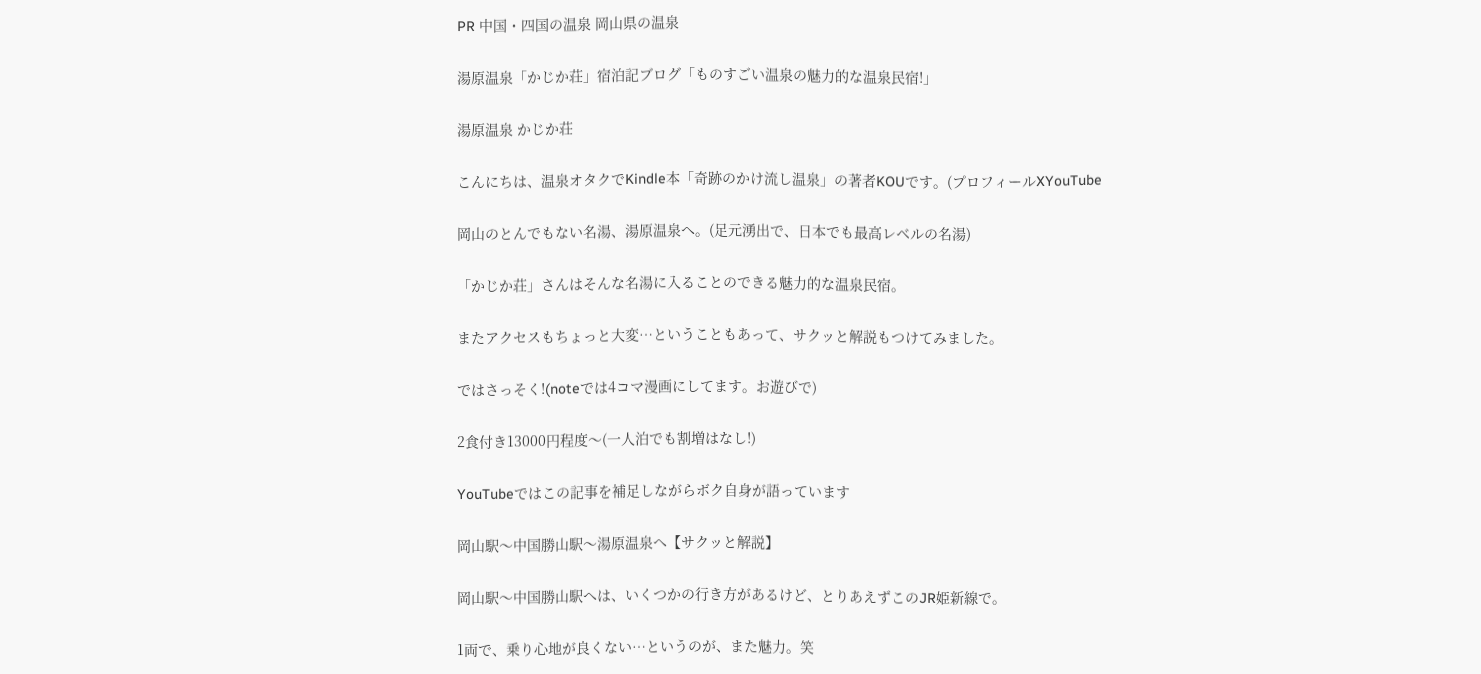PR 中国・四国の温泉 岡山県の温泉

湯原温泉「かじか荘」宿泊記ブログ「ものすごい温泉の魅力的な温泉民宿!」

湯原温泉 かじか荘

こんにちは、温泉オタクでKindle本「奇跡のかけ流し温泉」の著者KOUです。(プロフィールXYouTube

岡山のとんでもない名湯、湯原温泉へ。(足元湧出で、日本でも最高レベルの名湯)

「かじか荘」さんはそんな名湯に入ることのできる魅力的な温泉民宿。

またアクセスもちょっと大変…ということもあって、サクッと解説もつけてみました。

ではさっそく!(noteでは4コマ漫画にしてます。お遊びで)

2食付き13000円程度〜(一人泊でも割増はなし!)

YouTubeではこの記事を補足しながらボク自身が語っています

岡山駅〜中国勝山駅〜湯原温泉へ【サクッと解説】

岡山駅〜中国勝山駅へは、いくつかの行き方があるけど、とりあえずこのJR姫新線で。

1両で、乗り心地が良くない…というのが、また魅力。笑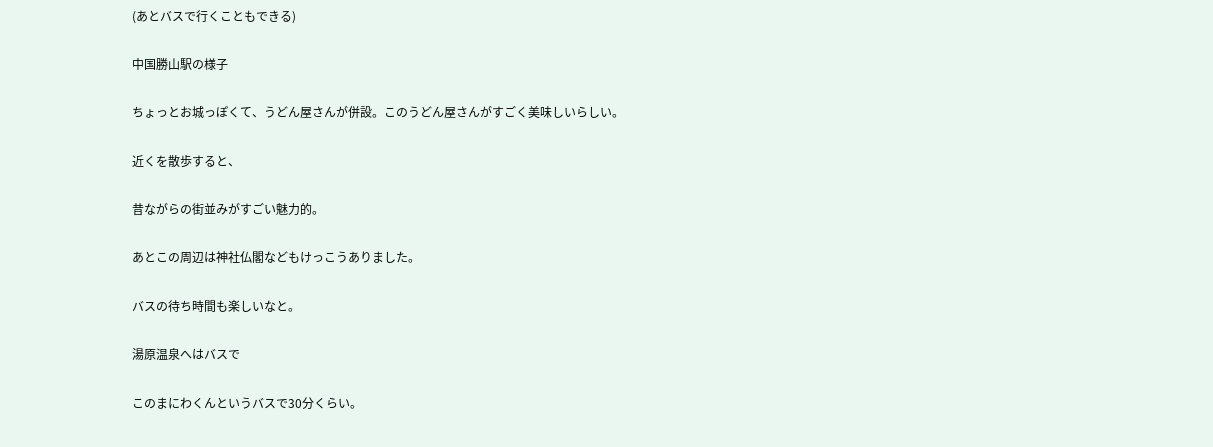(あとバスで行くこともできる)

中国勝山駅の様子

ちょっとお城っぽくて、うどん屋さんが併設。このうどん屋さんがすごく美味しいらしい。

近くを散歩すると、

昔ながらの街並みがすごい魅力的。

あとこの周辺は神社仏閣などもけっこうありました。

バスの待ち時間も楽しいなと。

湯原温泉へはバスで

このまにわくんというバスで30分くらい。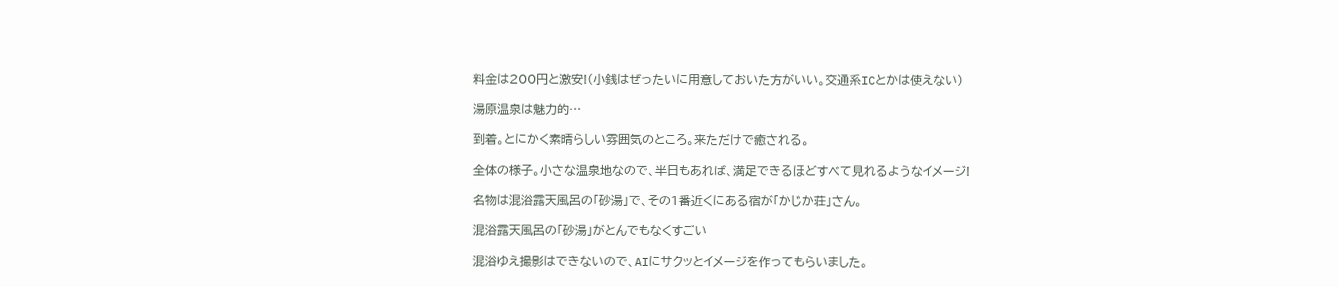料金は200円と激安!(小銭はぜったいに用意しておいた方がいい。交通系ICとかは使えない)

湯原温泉は魅力的…

到着。とにかく素晴らしい雰囲気のところ。来ただけで癒される。

全体の様子。小さな温泉地なので、半日もあれば、満足できるほどすべて見れるようなイメージ!

名物は混浴露天風呂の「砂湯」で、その1番近くにある宿が「かじか荘」さん。

混浴露天風呂の「砂湯」がとんでもなくすごい

混浴ゆえ撮影はできないので、AIにサクッとイメージを作ってもらいました。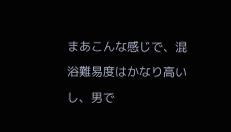まあこんな感じで、混浴難易度はかなり高いし、男で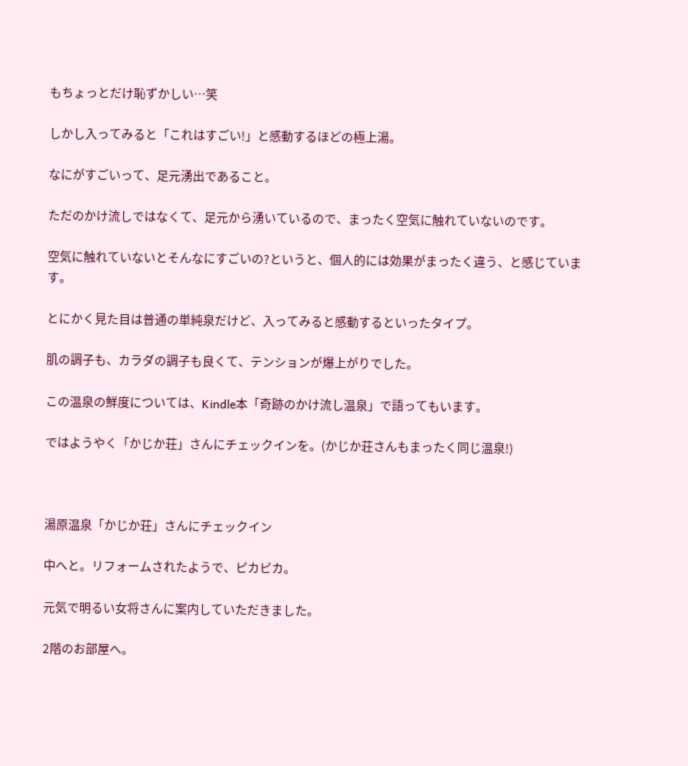もちょっとだけ恥ずかしい…笑

しかし入ってみると「これはすごい!」と感動するほどの極上湯。

なにがすごいって、足元湧出であること。

ただのかけ流しではなくて、足元から湧いているので、まったく空気に触れていないのです。

空気に触れていないとそんなにすごいの?というと、個人的には効果がまったく違う、と感じています。

とにかく見た目は普通の単純泉だけど、入ってみると感動するといったタイプ。

肌の調子も、カラダの調子も良くて、テンションが爆上がりでした。

この温泉の鮮度については、Kindle本「奇跡のかけ流し温泉」で語ってもいます。

ではようやく「かじか荘」さんにチェックインを。(かじか荘さんもまったく同じ温泉!)



湯原温泉「かじか荘」さんにチェックイン

中へと。リフォームされたようで、ピカピカ。

元気で明るい女将さんに案内していただきました。

2階のお部屋へ。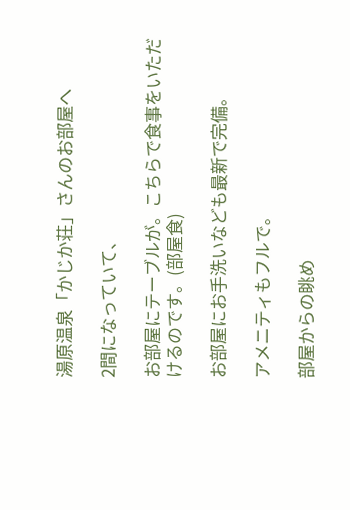湯原温泉「かじか荘」さんのお部屋へ

2間になっていて、

お部屋にテーブルが。こちらで食事をいただけるのです。(部屋食)

お部屋にお手洗いなども最新で完備。

アメニティもフルで。

部屋からの眺め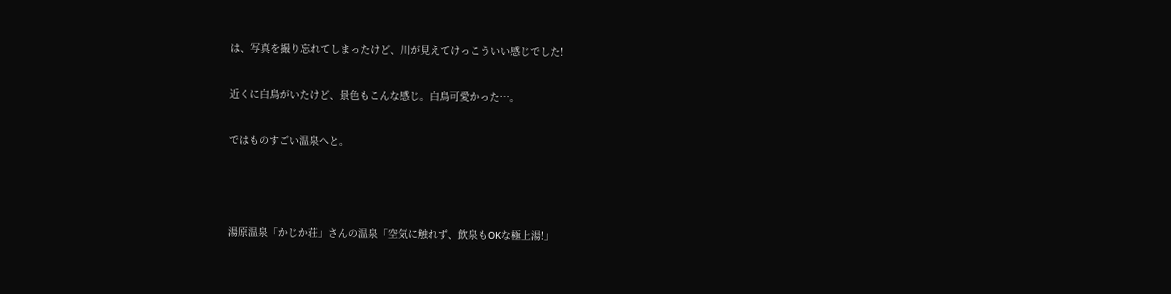は、写真を撮り忘れてしまったけど、川が見えてけっこういい感じでした!

近くに白鳥がいたけど、景色もこんな感じ。白鳥可愛かった…。

ではものすごい温泉へと。



湯原温泉「かじか荘」さんの温泉「空気に触れず、飲泉もOKな極上湯!」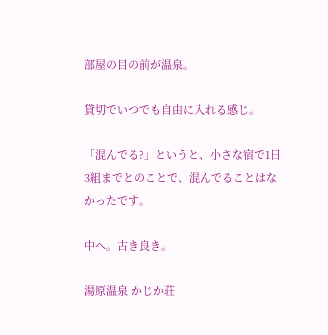部屋の目の前が温泉。

貸切でいつでも自由に入れる感じ。

「混んでる?」というと、小さな宿で1日3組までとのことで、混んでることはなかったです。

中へ。古き良き。

湯原温泉 かじか荘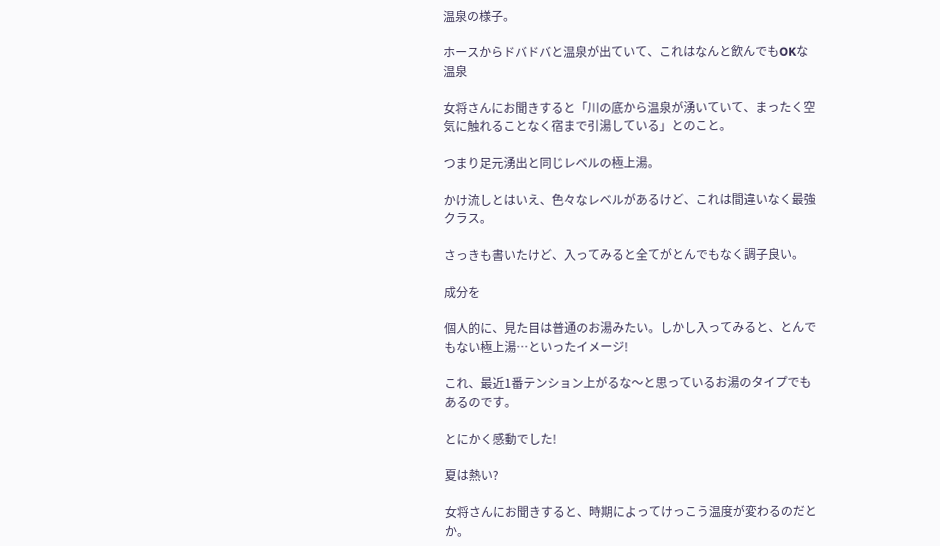温泉の様子。

ホースからドバドバと温泉が出ていて、これはなんと飲んでもOKな温泉

女将さんにお聞きすると「川の底から温泉が湧いていて、まったく空気に触れることなく宿まで引湯している」とのこと。

つまり足元湧出と同じレベルの極上湯。

かけ流しとはいえ、色々なレベルがあるけど、これは間違いなく最強クラス。

さっきも書いたけど、入ってみると全てがとんでもなく調子良い。

成分を

個人的に、見た目は普通のお湯みたい。しかし入ってみると、とんでもない極上湯…といったイメージ!

これ、最近1番テンション上がるな〜と思っているお湯のタイプでもあるのです。

とにかく感動でした!

夏は熱い?

女将さんにお聞きすると、時期によってけっこう温度が変わるのだとか。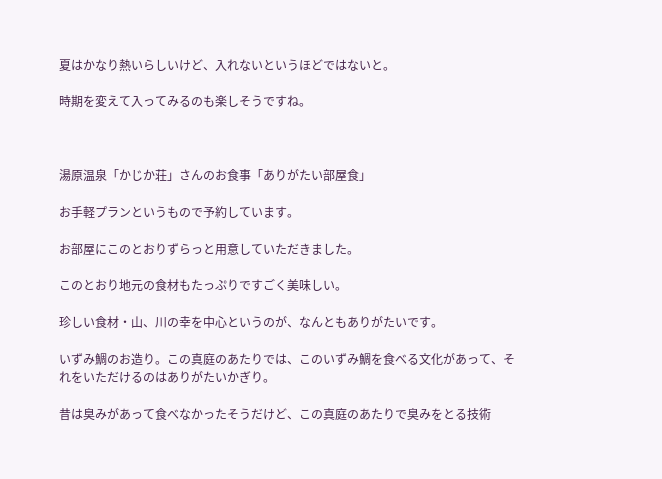夏はかなり熱いらしいけど、入れないというほどではないと。

時期を変えて入ってみるのも楽しそうですね。



湯原温泉「かじか荘」さんのお食事「ありがたい部屋食」

お手軽プランというもので予約しています。

お部屋にこのとおりずらっと用意していただきました。

このとおり地元の食材もたっぷりですごく美味しい。

珍しい食材・山、川の幸を中心というのが、なんともありがたいです。

いずみ鯛のお造り。この真庭のあたりでは、このいずみ鯛を食べる文化があって、それをいただけるのはありがたいかぎり。

昔は臭みがあって食べなかったそうだけど、この真庭のあたりで臭みをとる技術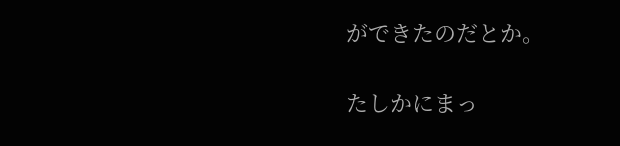ができたのだとか。

たしかにまっ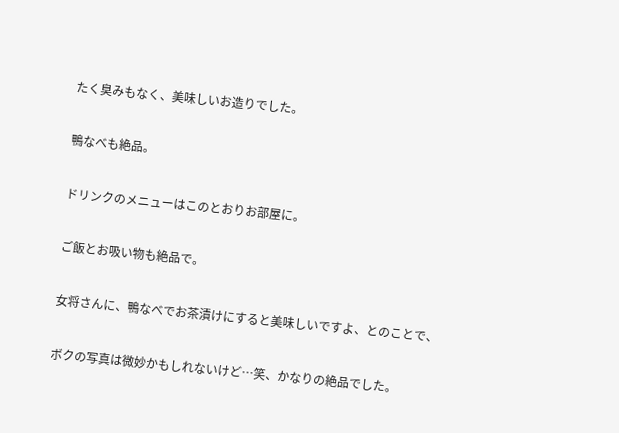たく臭みもなく、美味しいお造りでした。

鴨なべも絶品。

ドリンクのメニューはこのとおりお部屋に。

ご飯とお吸い物も絶品で。

女将さんに、鴨なべでお茶漬けにすると美味しいですよ、とのことで、

ボクの写真は微妙かもしれないけど…笑、かなりの絶品でした。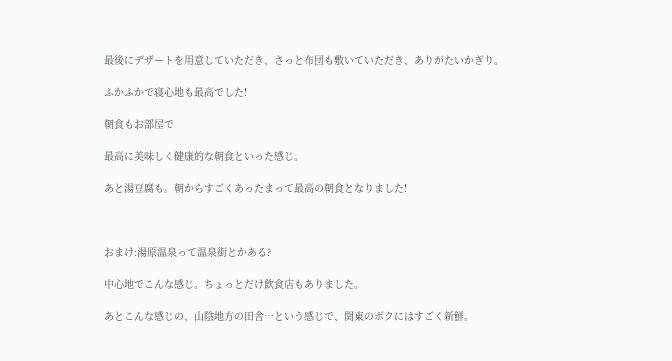最後にデザートを用意していただき、さっと布団も敷いていただき、ありがたいかぎり。

ふかふかで寝心地も最高でした!

朝食もお部屋で

最高に美味しく健康的な朝食といった感じ。

あと湯豆腐も。朝からすごくあったまって最高の朝食となりました!



おまけ:湯原温泉って温泉街とかある?

中心地でこんな感じ。ちょっとだけ飲食店もありました。

あとこんな感じの、山陰地方の田舎…という感じで、関東のボクにはすごく新鮮。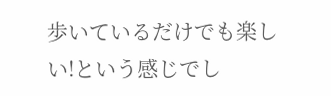歩いているだけでも楽しい!という感じでし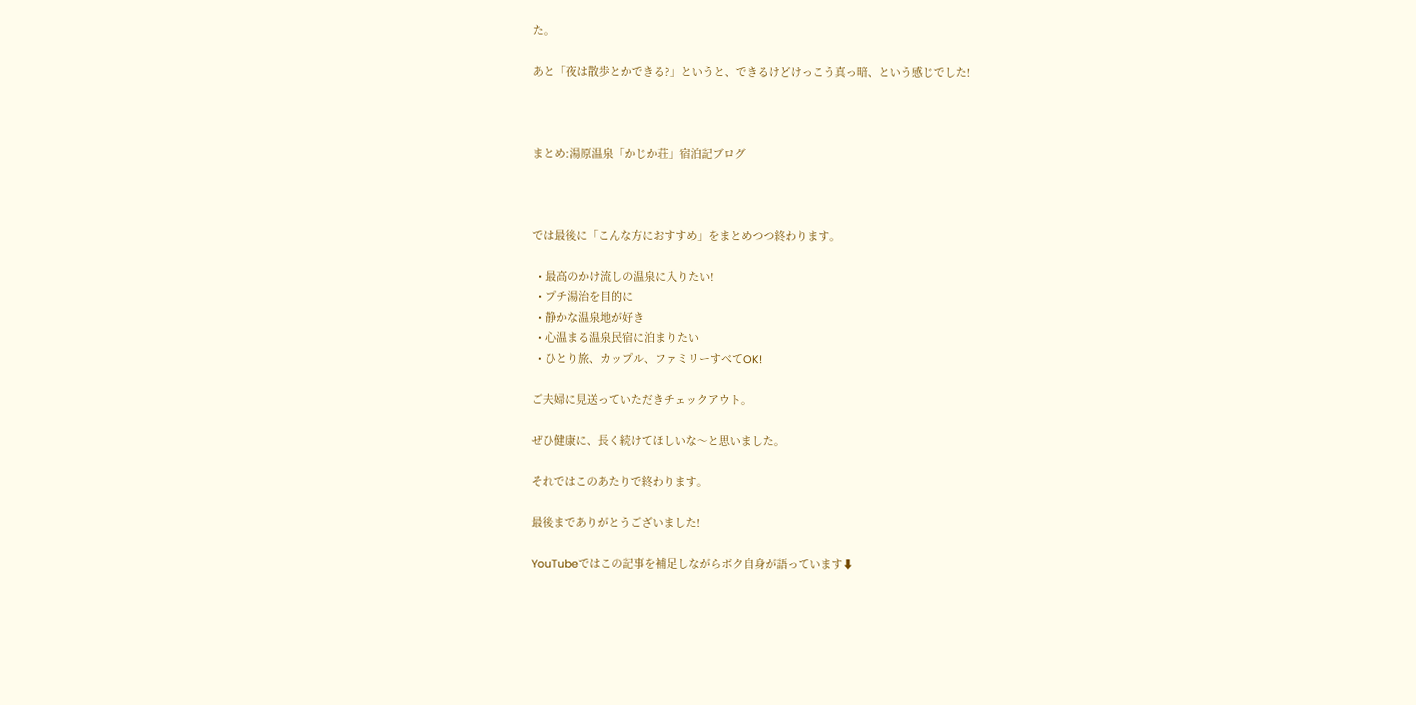た。

あと「夜は散歩とかできる?」というと、できるけどけっこう真っ暗、という感じでした!



まとめ:湯原温泉「かじか荘」宿泊記ブログ



では最後に「こんな方におすすめ」をまとめつつ終わります。

  • 最高のかけ流しの温泉に入りたい!
  • プチ湯治を目的に
  • 静かな温泉地が好き
  • 心温まる温泉民宿に泊まりたい
  • ひとり旅、カップル、ファミリーすべてOK!

ご夫婦に見送っていただきチェックアウト。

ぜひ健康に、長く続けてほしいな〜と思いました。

それではこのあたりで終わります。

最後までありがとうございました!

YouTubeではこの記事を補足しながらボク自身が語っています⬇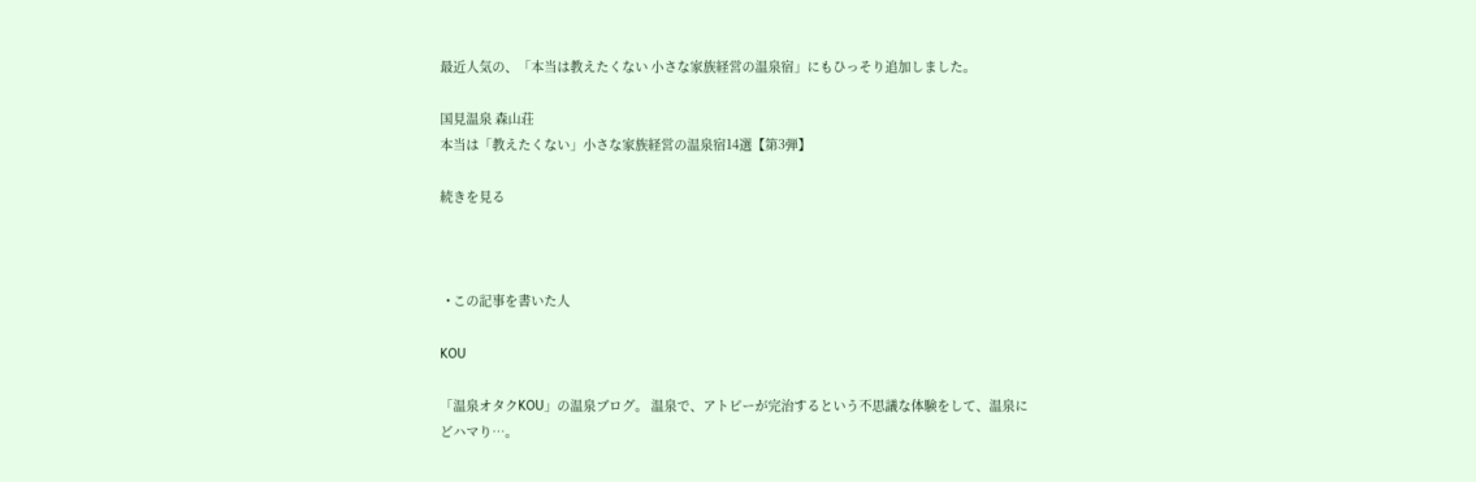最近人気の、「本当は教えたくない 小さな家族経営の温泉宿」にもひっそり追加しました。

国見温泉 森山荘
本当は「教えたくない」小さな家族経営の温泉宿14選【第3弾】

続きを見る



  • この記事を書いた人

KOU

「温泉オタクKOU」の温泉ブログ。 温泉で、アトピーが完治するという不思議な体験をして、温泉にどハマり…。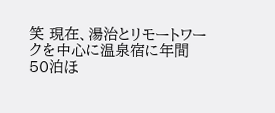笑 現在、湯治とリモートワークを中心に温泉宿に年間50泊ほ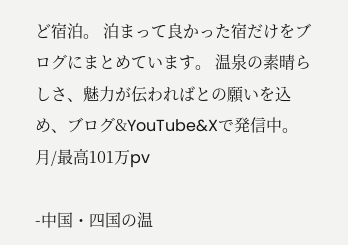ど宿泊。 泊まって良かった宿だけをブログにまとめています。 温泉の素晴らしさ、魅力が伝わればとの願いを込め、ブログ&YouTube&Xで発信中。 月/最高101万pv

-中国・四国の温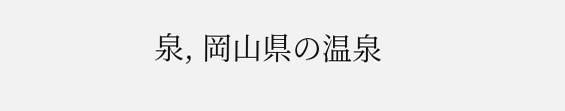泉, 岡山県の温泉